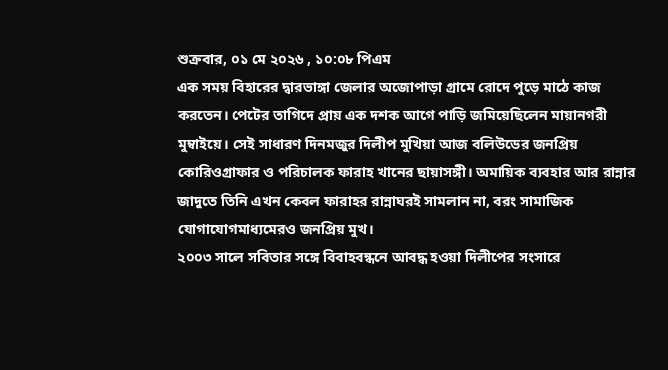শুক্রবার, ০১ মে ২০২৬ , ১০:০৮ পিএম
এক সময় বিহারের দ্বারভাঙ্গা জেলার অজোপাড়া গ্রামে রোদে পুড়ে মাঠে কাজ করতেন। পেটের তাগিদে প্রায় এক দশক আগে পাড়ি জমিয়েছিলেন মায়ানগরী মুম্বাইয়ে। সেই সাধারণ দিনমজুর দিলীপ মুখিয়া আজ বলিউডের জনপ্রিয় কোরিওগ্রাফার ও পরিচালক ফারাহ খানের ছায়াসঙ্গী। অমায়িক ব্যবহার আর রান্নার জাদুতে তিনি এখন কেবল ফারাহর রান্নাঘরই সামলান না, বরং সামাজিক যোগাযোগমাধ্যমেরও জনপ্রিয় মুখ।
২০০৩ সালে সবিতার সঙ্গে বিবাহবন্ধনে আবদ্ধ হওয়া দিলীপের সংসারে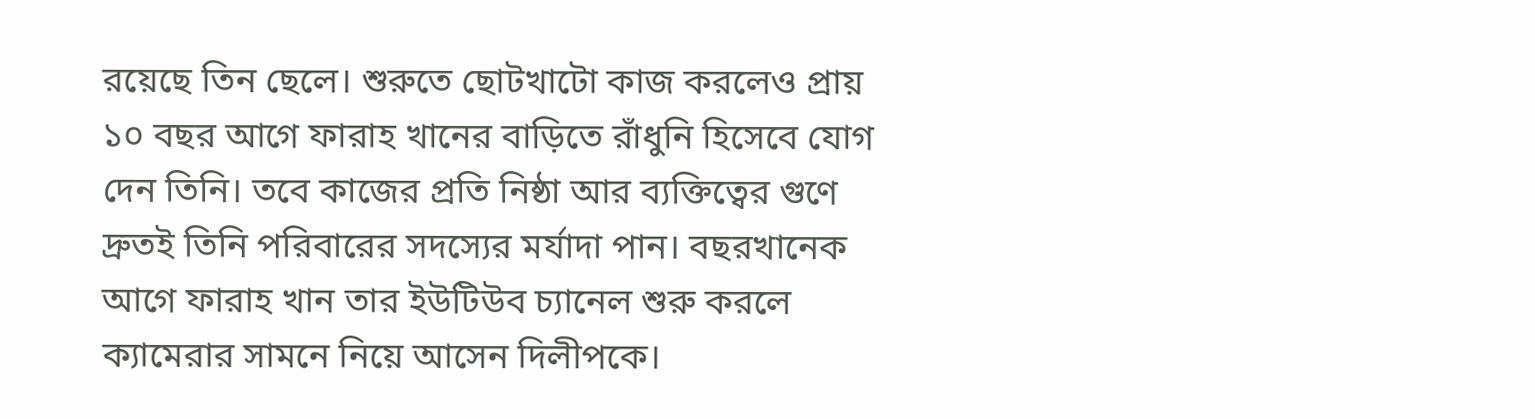রয়েছে তিন ছেলে। শুরুতে ছোটখাটো কাজ করলেও প্রায় ১০ বছর আগে ফারাহ খানের বাড়িতে রাঁধুনি হিসেবে যোগ দেন তিনি। তবে কাজের প্রতি নিষ্ঠা আর ব্যক্তিত্বের গুণে দ্রুতই তিনি পরিবারের সদস্যের মর্যাদা পান। বছরখানেক আগে ফারাহ খান তার ইউটিউব চ্যানেল শুরু করলে ক্যামেরার সামনে নিয়ে আসেন দিলীপকে।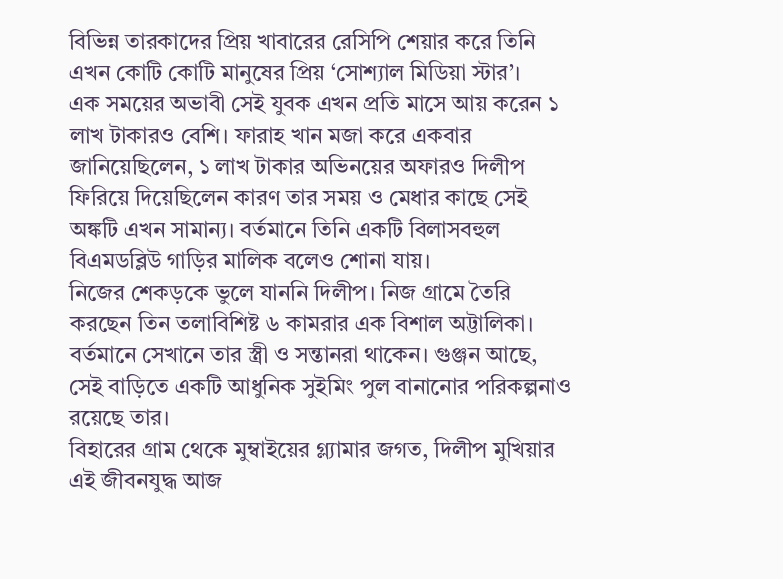বিভিন্ন তারকাদের প্রিয় খাবারের রেসিপি শেয়ার করে তিনি এখন কোটি কোটি মানুষের প্রিয় ‘সোশ্যাল মিডিয়া স্টার’।
এক সময়ের অভাবী সেই যুবক এখন প্রতি মাসে আয় করেন ১ লাখ টাকারও বেশি। ফারাহ খান মজা করে একবার জানিয়েছিলেন, ১ লাখ টাকার অভিনয়ের অফারও দিলীপ ফিরিয়ে দিয়েছিলেন কারণ তার সময় ও মেধার কাছে সেই অঙ্কটি এখন সামান্য। বর্তমানে তিনি একটি বিলাসবহুল বিএমডব্লিউ গাড়ির মালিক বলেও শোনা যায়।
নিজের শেকড়কে ভুলে যাননি দিলীপ। নিজ গ্রামে তৈরি করছেন তিন তলাবিশিষ্ট ৬ কামরার এক বিশাল অট্টালিকা। বর্তমানে সেখানে তার স্ত্রী ও সন্তানরা থাকেন। গুঞ্জন আছে, সেই বাড়িতে একটি আধুনিক সুইমিং পুল বানানোর পরিকল্পনাও রয়েছে তার।
বিহারের গ্রাম থেকে মুম্বাইয়ের গ্ল্যামার জগত, দিলীপ মুখিয়ার এই জীবনযুদ্ধ আজ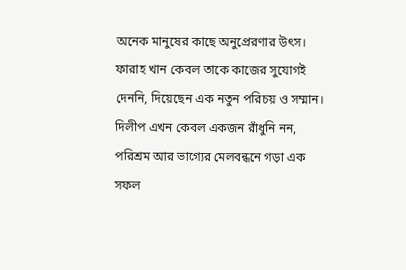অনেক মানুষের কাছে অনুপ্রেরণার উৎস। ফারাহ খান কেবল তাকে কাজের সুযোগই দেননি, দিয়েছেন এক নতুন পরিচয় ও সম্মান। দিলীপ এখন কেবল একজন রাঁধুনি নন, পরিশ্রম আর ভাগ্যের মেলবন্ধনে গড়া এক সফল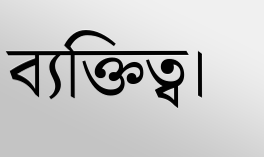ব্যক্তিত্ব।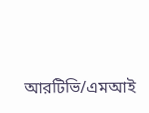আরটিভি/এমআই